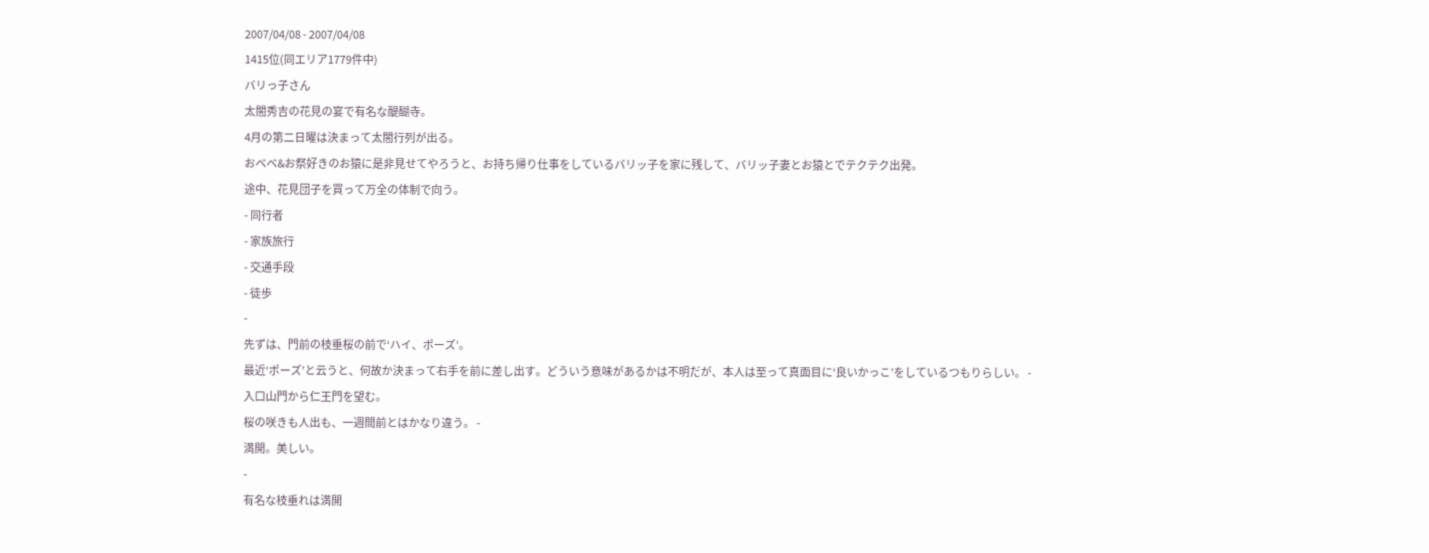2007/04/08 - 2007/04/08
1415位(同エリア1779件中)
バリっ子さん
太閤秀吉の花見の宴で有名な醍醐寺。
4月の第二日曜は決まって太閤行列が出る。
おベベ&お祭好きのお猿に是非見せてやろうと、お持ち帰り仕事をしているバリッ子を家に残して、バリッ子妻とお猿とでテクテク出発。
途中、花見団子を買って万全の体制で向う。
- 同行者
- 家族旅行
- 交通手段
- 徒歩
-
先ずは、門前の枝垂桜の前で‘ハイ、ポーズ’。
最近‘ポーズ’と云うと、何故か決まって右手を前に差し出す。どういう意味があるかは不明だが、本人は至って真面目に‘良いかっこ’をしているつもりらしい。 -
入口山門から仁王門を望む。
桜の咲きも人出も、一週間前とはかなり違う。 -
満開。美しい。
-
有名な枝垂れは満開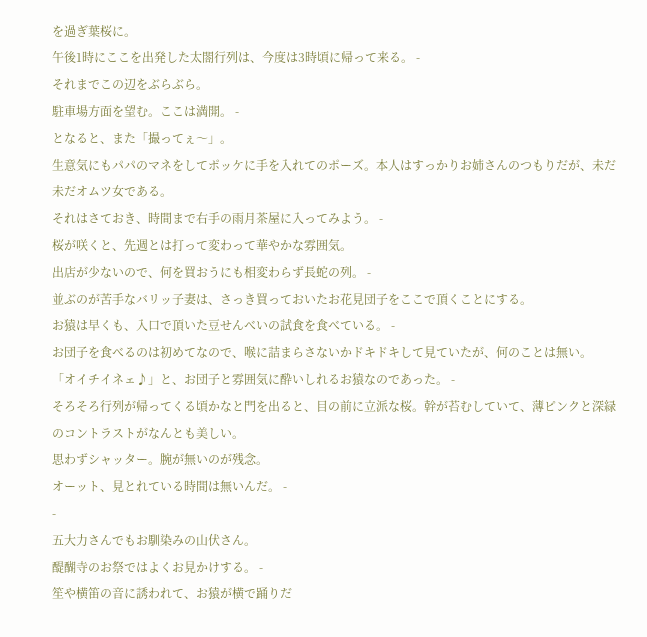を過ぎ葉桜に。
午後1時にここを出発した太閤行列は、今度は3時頃に帰って来る。 -
それまでこの辺をぶらぶら。
駐車場方面を望む。ここは満開。 -
となると、また「撮ってぇ〜」。
生意気にもパパのマネをしてポッケに手を入れてのポーズ。本人はすっかりお姉さんのつもりだが、未だ未だオムツ女である。
それはさておき、時間まで右手の雨月茶屋に入ってみよう。 -
桜が咲くと、先週とは打って変わって華やかな雰囲気。
出店が少ないので、何を買おうにも相変わらず長蛇の列。 -
並ぶのが苦手なバリッ子妻は、さっき買っておいたお花見団子をここで頂くことにする。
お猿は早くも、入口で頂いた豆せんべいの試食を食べている。 -
お団子を食べるのは初めてなので、喉に詰まらさないかドキドキして見ていたが、何のことは無い。
「オイチイネェ♪」と、お団子と雰囲気に酔いしれるお猿なのであった。 -
そろそろ行列が帰ってくる頃かなと門を出ると、目の前に立派な桜。幹が苔むしていて、薄ピンクと深緑のコントラストがなんとも美しい。
思わずシャッター。腕が無いのが残念。
オーット、見とれている時間は無いんだ。 -
-
五大力さんでもお馴染みの山伏さん。
醍醐寺のお祭ではよくお見かけする。 -
笙や横笛の音に誘われて、お猿が横で踊りだ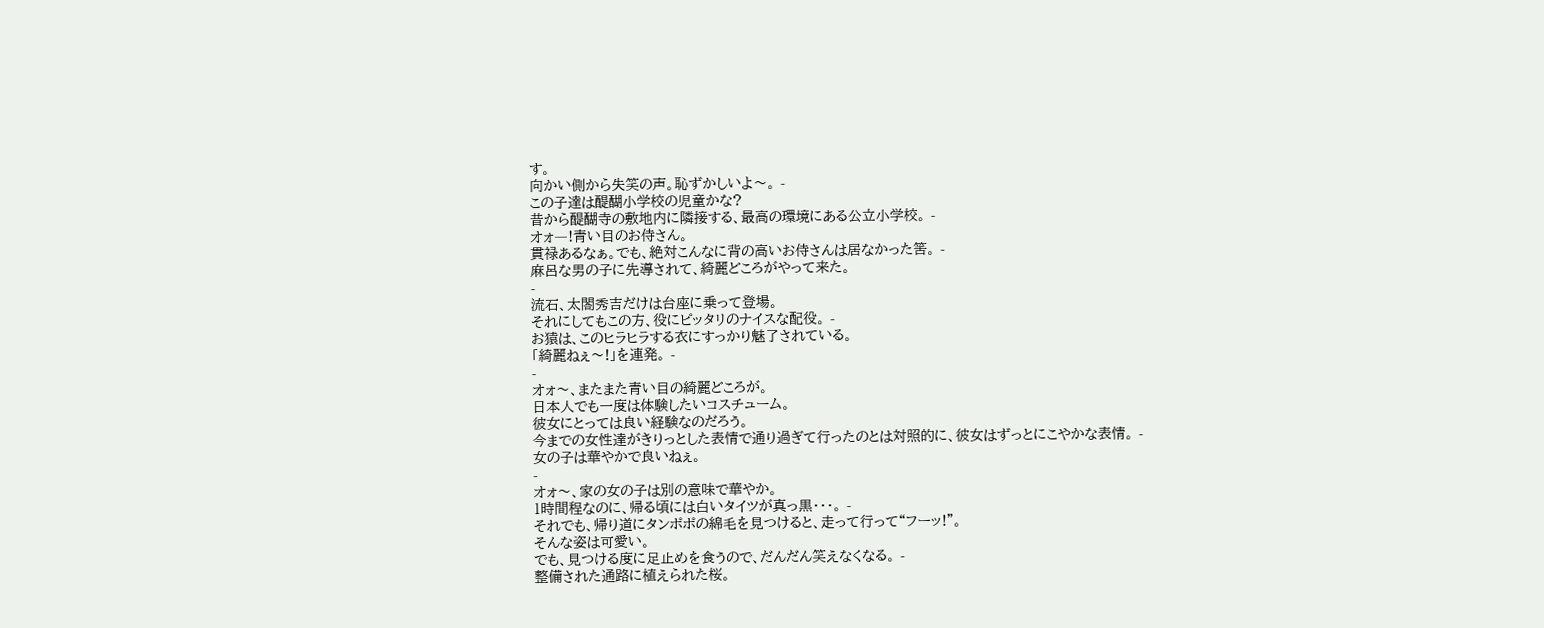す。
向かい側から失笑の声。恥ずかしいよ〜。 -
この子達は醍醐小学校の児童かな?
昔から醍醐寺の敷地内に隣接する、最高の環境にある公立小学校。 -
オォ―!青い目のお侍さん。
貫禄あるなぁ。でも、絶対こんなに背の高いお侍さんは居なかった筈。 -
麻呂な男の子に先導されて、綺麗どころがやって来た。
-
流石、太閤秀吉だけは台座に乗って登場。
それにしてもこの方、役にピッタリのナイスな配役。 -
お猿は、このヒラヒラする衣にすっかり魅了されている。
「綺麗ねぇ〜!」を連発。 -
-
オォ〜、またまた青い目の綺麗どころが。
日本人でも一度は体験したいコスチューム。
彼女にとっては良い経験なのだろう。
今までの女性達がきりっとした表情で通り過ぎて行ったのとは対照的に、彼女はずっとにこやかな表情。 -
女の子は華やかで良いねぇ。
-
オォ〜、家の女の子は別の意味で華やか。
1時間程なのに、帰る頃には白いタイツが真っ黒・・・。 -
それでも、帰り道にタンポポの綿毛を見つけると、走って行って“フーッ!”。
そんな姿は可愛い。
でも、見つける度に足止めを食うので、だんだん笑えなくなる。 -
整備された通路に植えられた桜。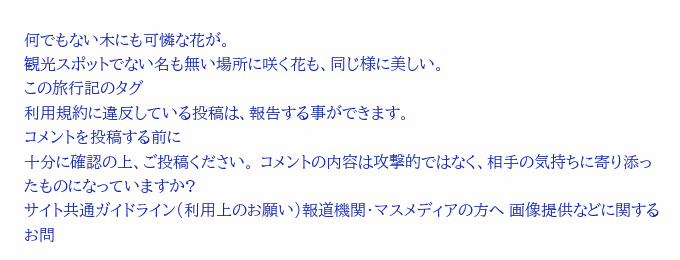何でもない木にも可憐な花が。
観光スポットでない名も無い場所に咲く花も、同じ様に美しい。
この旅行記のタグ
利用規約に違反している投稿は、報告する事ができます。
コメントを投稿する前に
十分に確認の上、ご投稿ください。 コメントの内容は攻撃的ではなく、相手の気持ちに寄り添ったものになっていますか?
サイト共通ガイドライン(利用上のお願い)報道機関・マスメディアの方へ 画像提供などに関するお問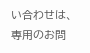い合わせは、専用のお問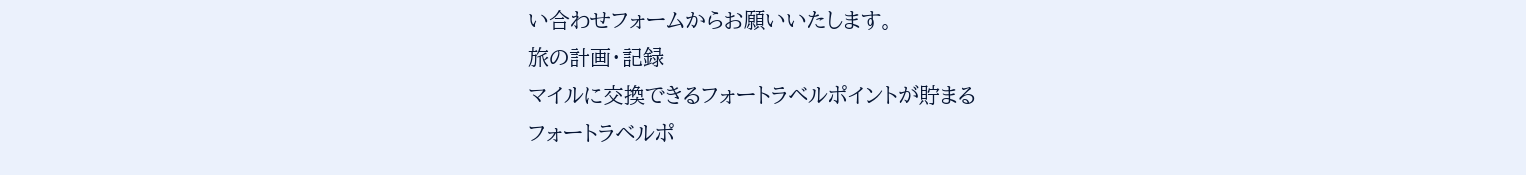い合わせフォームからお願いいたします。
旅の計画・記録
マイルに交換できるフォートラベルポイントが貯まる
フォートラベルポ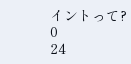イントって?
0
24